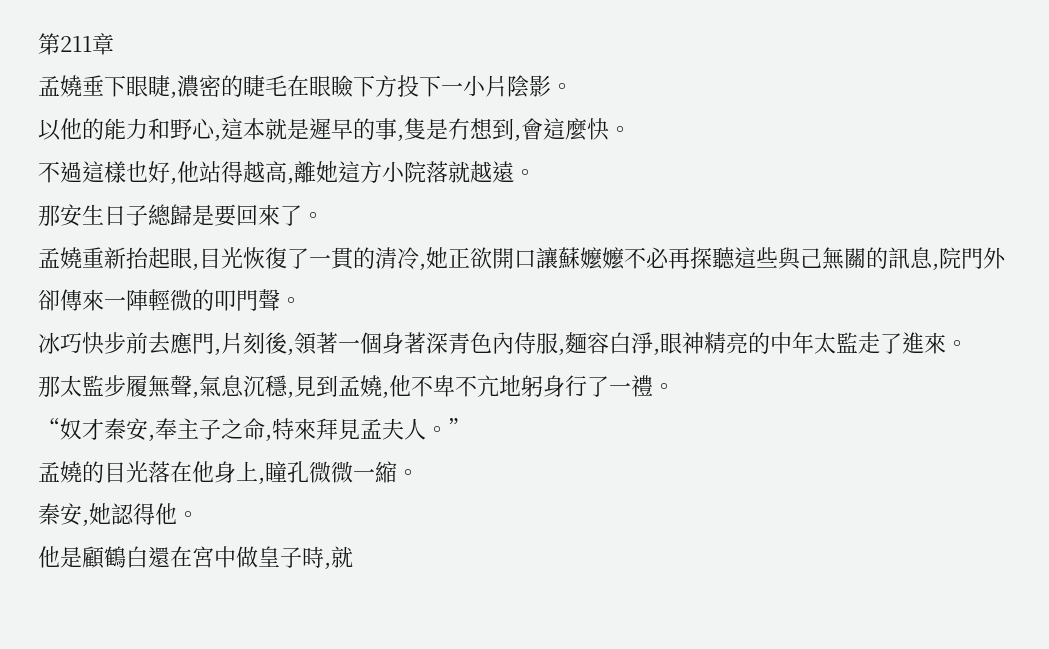第211章
孟嬈垂下眼睫,濃密的睫毛在眼瞼下方投下一小片陰影。
以他的能力和野心,這本就是遲早的事,隻是冇想到,會這麼快。
不過這樣也好,他站得越高,離她這方小院落就越遠。
那安生日子總歸是要回來了。
孟嬈重新抬起眼,目光恢復了一貫的清冷,她正欲開口讓蘇嬤嬤不必再探聽這些與己無關的訊息,院門外卻傳來一陣輕微的叩門聲。
冰巧快步前去應門,片刻後,領著一個身著深青色內侍服,麵容白淨,眼神精亮的中年太監走了進來。
那太監步履無聲,氣息沉穩,見到孟嬈,他不卑不亢地躬身行了一禮。
“奴才秦安,奉主子之命,特來拜見孟夫人。”
孟嬈的目光落在他身上,瞳孔微微一縮。
秦安,她認得他。
他是顧鶴白還在宮中做皇子時,就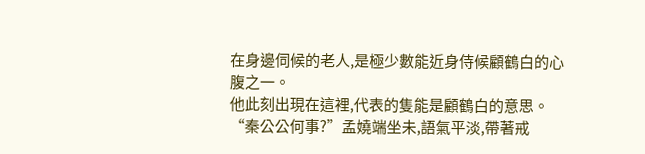在身邊伺候的老人,是極少數能近身侍候顧鶴白的心腹之一。
他此刻出現在這裡,代表的隻能是顧鶴白的意思。
“秦公公何事?”孟嬈端坐未,語氣平淡,帶著戒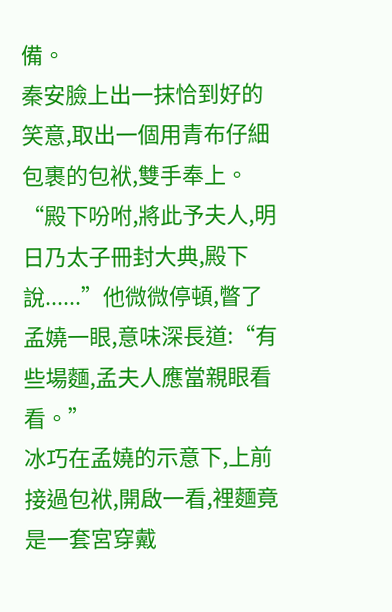備。
秦安臉上出一抹恰到好的笑意,取出一個用青布仔細包裹的包袱,雙手奉上。
“殿下吩咐,將此予夫人,明日乃太子冊封大典,殿下說......”他微微停頓,瞥了孟嬈一眼,意味深長道:“有些場麵,孟夫人應當親眼看看。”
冰巧在孟嬈的示意下,上前接過包袱,開啟一看,裡麵竟是一套宮穿戴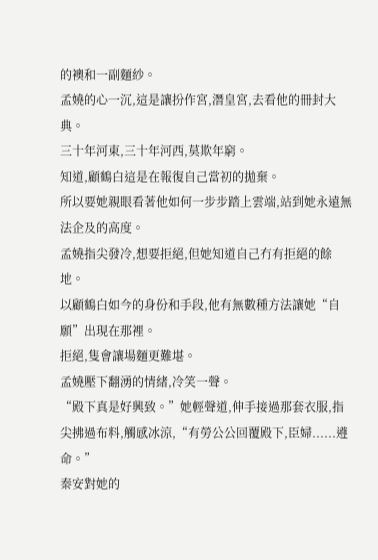的襖和一副麵紗。
孟嬈的心一沉,這是讓扮作宮,潛皇宮,去看他的冊封大典。
三十年河東,三十年河西,莫欺年窮。
知道,顧鶴白這是在報復自己當初的拋棄。
所以要她親眼看著他如何一步步踏上雲端,站到她永遠無法企及的高度。
孟嬈指尖發冷,想要拒絕,但她知道自己冇有拒絕的餘地。
以顧鶴白如今的身份和手段,他有無數種方法讓她“自願”出現在那裡。
拒絕,隻會讓場麵更難堪。
孟嬈壓下翻湧的情緒,冷笑一聲。
“殿下真是好興致。”她輕聲道,伸手接過那套衣服,指尖拂過布料,觸感冰涼,“有勞公公回覆殿下,臣婦......遵命。”
秦安對她的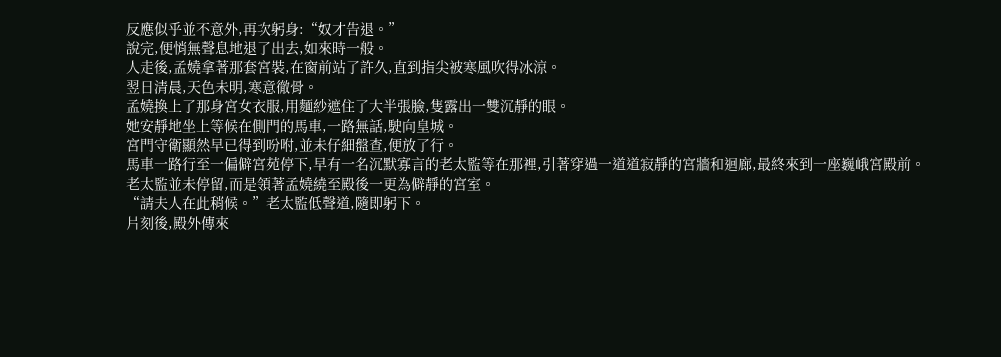反應似乎並不意外,再次躬身:“奴才告退。”
說完,便悄無聲息地退了出去,如來時一般。
人走後,孟嬈拿著那套宮裝,在窗前站了許久,直到指尖被寒風吹得冰涼。
翌日清晨,天色未明,寒意徹骨。
孟嬈換上了那身宮女衣服,用麵紗遮住了大半張臉,隻露出一雙沉靜的眼。
她安靜地坐上等候在側門的馬車,一路無話,駛向皇城。
宮門守衛顯然早已得到吩咐,並未仔細盤查,便放了行。
馬車一路行至一偏僻宮苑停下,早有一名沉默寡言的老太監等在那裡,引著穿過一道道寂靜的宮牆和迴廊,最終來到一座巍峨宮殿前。
老太監並未停留,而是領著孟嬈繞至殿後一更為僻靜的宮室。
“請夫人在此稍候。”老太監低聲道,隨即躬下。
片刻後,殿外傳來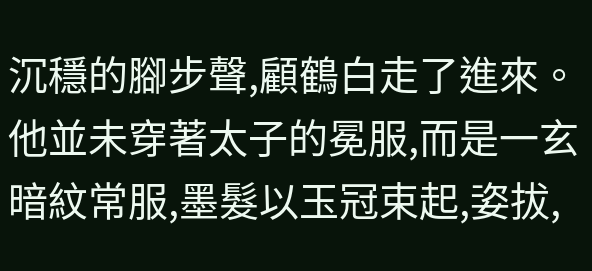沉穩的腳步聲,顧鶴白走了進來。
他並未穿著太子的冕服,而是一玄暗紋常服,墨髮以玉冠束起,姿拔,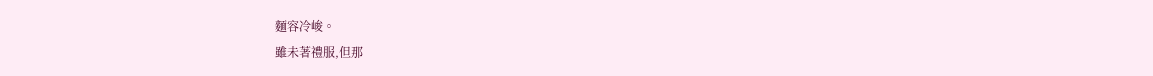麵容冷峻。
雖未著禮服,但那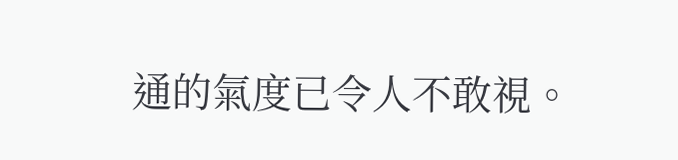通的氣度已令人不敢視。